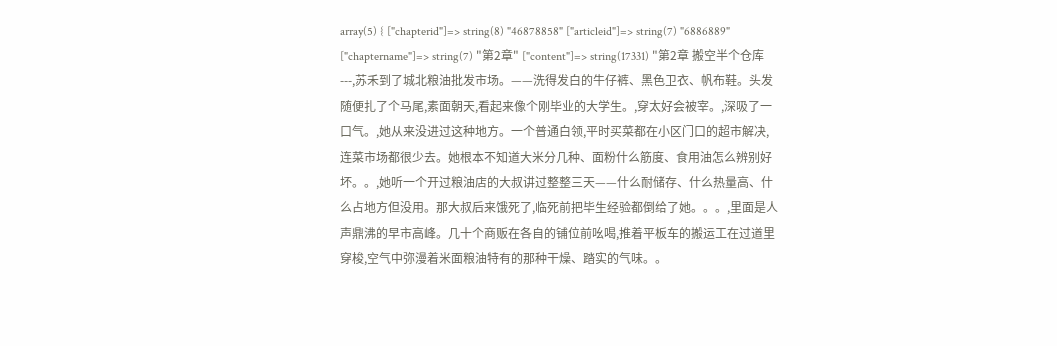array(5) { ["chapterid"]=> string(8) "46878858" ["articleid"]=> string(7) "6886889" ["chaptername"]=> string(7) "第2章" ["content"]=> string(17331) "第2章 搬空半个仓库---,苏禾到了城北粮油批发市场。——洗得发白的牛仔裤、黑色卫衣、帆布鞋。头发随便扎了个马尾,素面朝天,看起来像个刚毕业的大学生。,穿太好会被宰。,深吸了一口气。,她从来没进过这种地方。一个普通白领,平时买菜都在小区门口的超市解决,连菜市场都很少去。她根本不知道大米分几种、面粉什么筋度、食用油怎么辨别好坏。。,她听一个开过粮油店的大叔讲过整整三天——什么耐储存、什么热量高、什么占地方但没用。那大叔后来饿死了,临死前把毕生经验都倒给了她。。。,里面是人声鼎沸的早市高峰。几十个商贩在各自的铺位前吆喝,推着平板车的搬运工在过道里穿梭,空气中弥漫着米面粮油特有的那种干燥、踏实的气味。。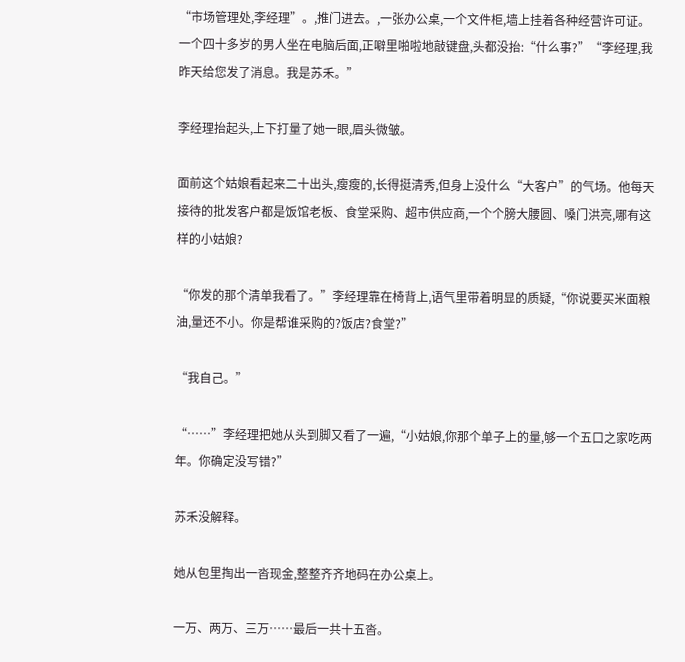“市场管理处,李经理”。,推门进去。,一张办公桌,一个文件柜,墙上挂着各种经营许可证。一个四十多岁的男人坐在电脑后面,正噼里啪啦地敲键盘,头都没抬:“什么事?”“李经理,我昨天给您发了消息。我是苏禾。”

李经理抬起头,上下打量了她一眼,眉头微皱。

面前这个姑娘看起来二十出头,瘦瘦的,长得挺清秀,但身上没什么“大客户”的气场。他每天接待的批发客户都是饭馆老板、食堂采购、超市供应商,一个个膀大腰圆、嗓门洪亮,哪有这样的小姑娘?

“你发的那个清单我看了。”李经理靠在椅背上,语气里带着明显的质疑,“你说要买米面粮油,量还不小。你是帮谁采购的?饭店?食堂?”

“我自己。”

“……”李经理把她从头到脚又看了一遍,“小姑娘,你那个单子上的量,够一个五口之家吃两年。你确定没写错?”

苏禾没解释。

她从包里掏出一沓现金,整整齐齐地码在办公桌上。

一万、两万、三万……最后一共十五沓。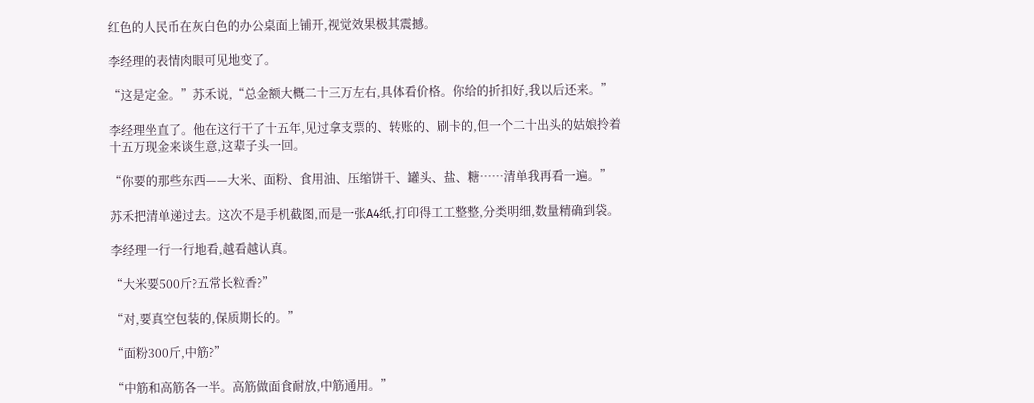红色的人民币在灰白色的办公桌面上铺开,视觉效果极其震撼。

李经理的表情肉眼可见地变了。

“这是定金。”苏禾说,“总金额大概二十三万左右,具体看价格。你给的折扣好,我以后还来。”

李经理坐直了。他在这行干了十五年,见过拿支票的、转账的、刷卡的,但一个二十出头的姑娘拎着十五万现金来谈生意,这辈子头一回。

“你要的那些东西——大米、面粉、食用油、压缩饼干、罐头、盐、糖……清单我再看一遍。”

苏禾把清单递过去。这次不是手机截图,而是一张A4纸,打印得工工整整,分类明细,数量精确到袋。

李经理一行一行地看,越看越认真。

“大米要500斤?五常长粒香?”

“对,要真空包装的,保质期长的。”

“面粉300斤,中筋?”

“中筋和高筋各一半。高筋做面食耐放,中筋通用。”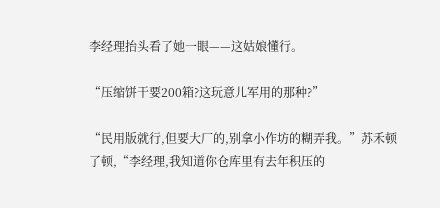李经理抬头看了她一眼——这姑娘懂行。

“压缩饼干要200箱?这玩意儿军用的那种?”

“民用版就行,但要大厂的,别拿小作坊的糊弄我。”苏禾顿了顿,“李经理,我知道你仓库里有去年积压的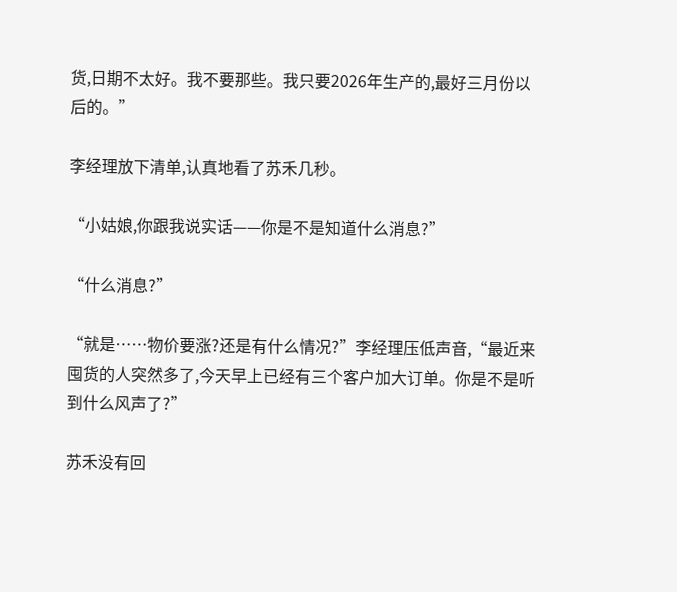货,日期不太好。我不要那些。我只要2026年生产的,最好三月份以后的。”

李经理放下清单,认真地看了苏禾几秒。

“小姑娘,你跟我说实话——你是不是知道什么消息?”

“什么消息?”

“就是……物价要涨?还是有什么情况?”李经理压低声音,“最近来囤货的人突然多了,今天早上已经有三个客户加大订单。你是不是听到什么风声了?”

苏禾没有回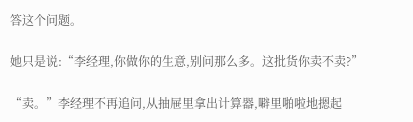答这个问题。

她只是说:“李经理,你做你的生意,别问那么多。这批货你卖不卖?”

“卖。”李经理不再追问,从抽屉里拿出计算器,噼里啪啦地摁起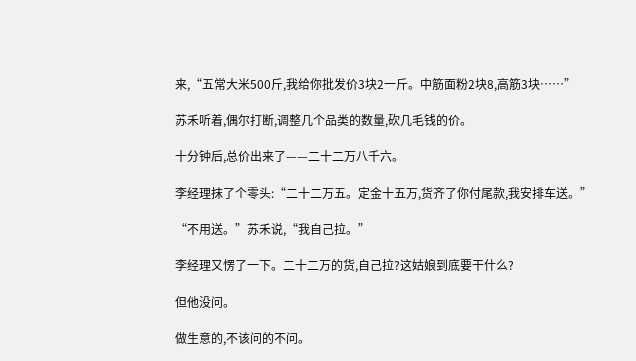来,“五常大米500斤,我给你批发价3块2一斤。中筋面粉2块8,高筋3块……”

苏禾听着,偶尔打断,调整几个品类的数量,砍几毛钱的价。

十分钟后,总价出来了——二十二万八千六。

李经理抹了个零头:“二十二万五。定金十五万,货齐了你付尾款,我安排车送。”

“不用送。”苏禾说,“我自己拉。”

李经理又愣了一下。二十二万的货,自己拉?这姑娘到底要干什么?

但他没问。

做生意的,不该问的不问。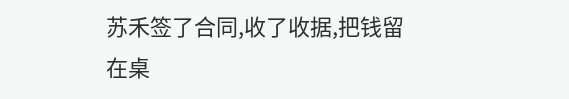苏禾签了合同,收了收据,把钱留在桌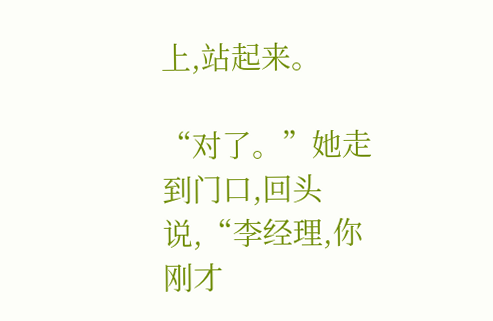上,站起来。

“对了。”她走到门口,回头说,“李经理,你刚才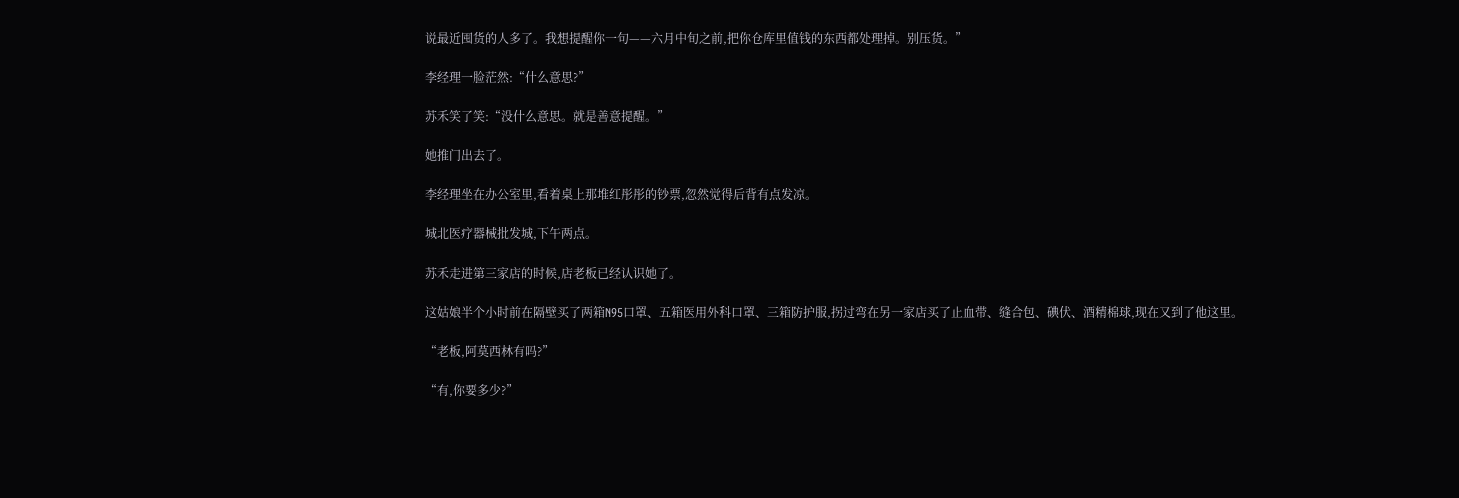说最近囤货的人多了。我想提醒你一句——六月中旬之前,把你仓库里值钱的东西都处理掉。别压货。”

李经理一脸茫然:“什么意思?”

苏禾笑了笑:“没什么意思。就是善意提醒。”

她推门出去了。

李经理坐在办公室里,看着桌上那堆红彤彤的钞票,忽然觉得后背有点发凉。

城北医疗器械批发城,下午两点。

苏禾走进第三家店的时候,店老板已经认识她了。

这姑娘半个小时前在隔壁买了两箱N95口罩、五箱医用外科口罩、三箱防护服,拐过弯在另一家店买了止血带、缝合包、碘伏、酒精棉球,现在又到了他这里。

“老板,阿莫西林有吗?”

“有,你要多少?”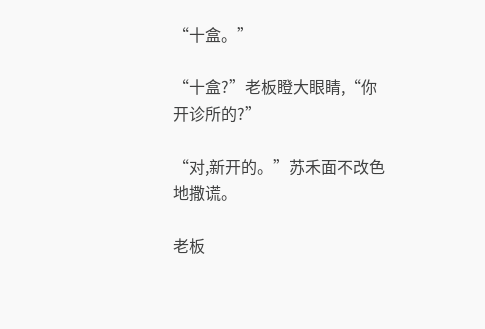“十盒。”

“十盒?”老板瞪大眼睛,“你开诊所的?”

“对,新开的。”苏禾面不改色地撒谎。

老板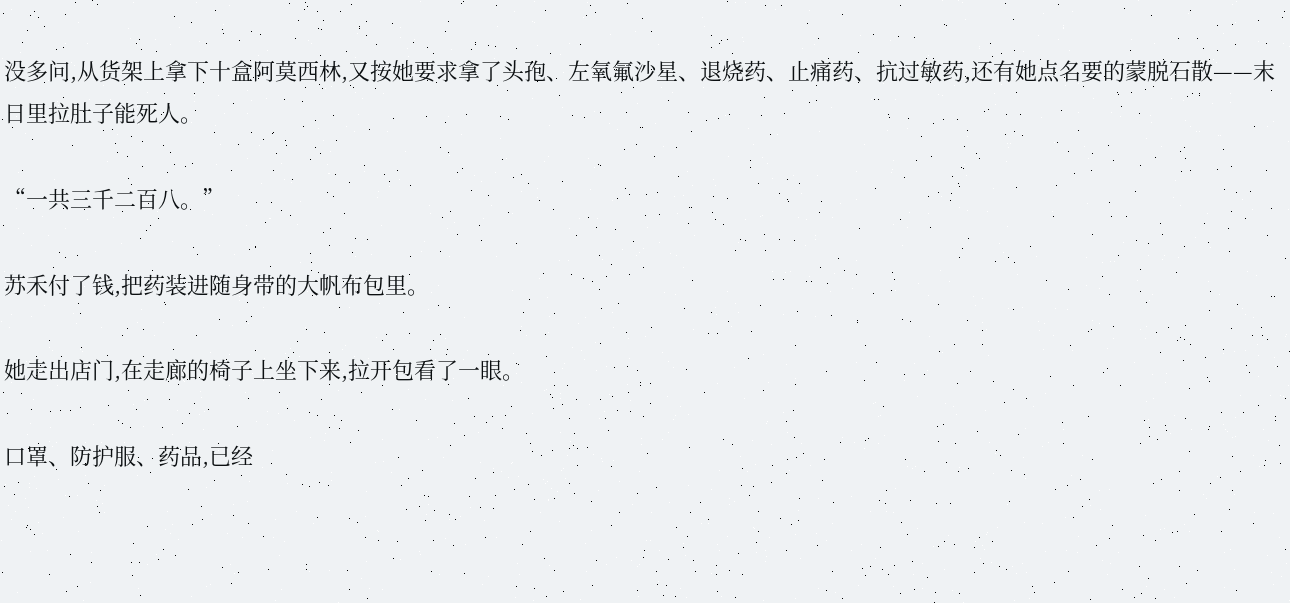没多问,从货架上拿下十盒阿莫西林,又按她要求拿了头孢、左氧氟沙星、退烧药、止痛药、抗过敏药,还有她点名要的蒙脱石散——末日里拉肚子能死人。

“一共三千二百八。”

苏禾付了钱,把药装进随身带的大帆布包里。

她走出店门,在走廊的椅子上坐下来,拉开包看了一眼。

口罩、防护服、药品,已经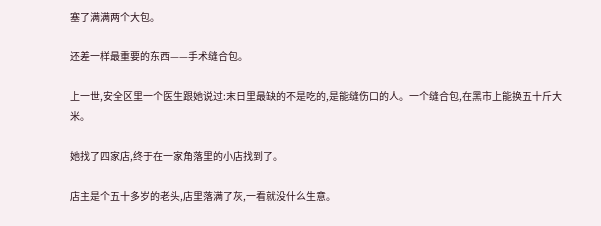塞了满满两个大包。

还差一样最重要的东西——手术缝合包。

上一世,安全区里一个医生跟她说过:末日里最缺的不是吃的,是能缝伤口的人。一个缝合包,在黑市上能换五十斤大米。

她找了四家店,终于在一家角落里的小店找到了。

店主是个五十多岁的老头,店里落满了灰,一看就没什么生意。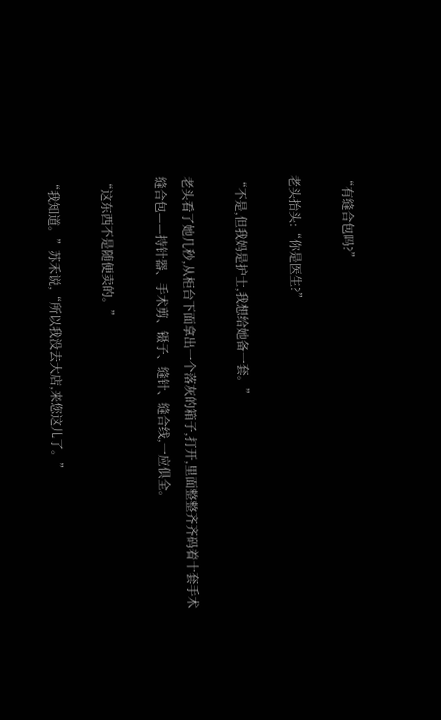“有缝合包吗?”

老头抬头:“你是医生?”

“不是,但我妈是护士,我想给她备一套。”

老头看了她几秒,从柜台下面拿出一个落灰的箱子,打开,里面整整齐齐码着十套手术缝合包——持针器、手术剪、镊子、缝针、缝合线,一应俱全。

“这东西不是随便卖的。”

“我知道。”苏禾说,“所以我没去大店,来您这儿了。”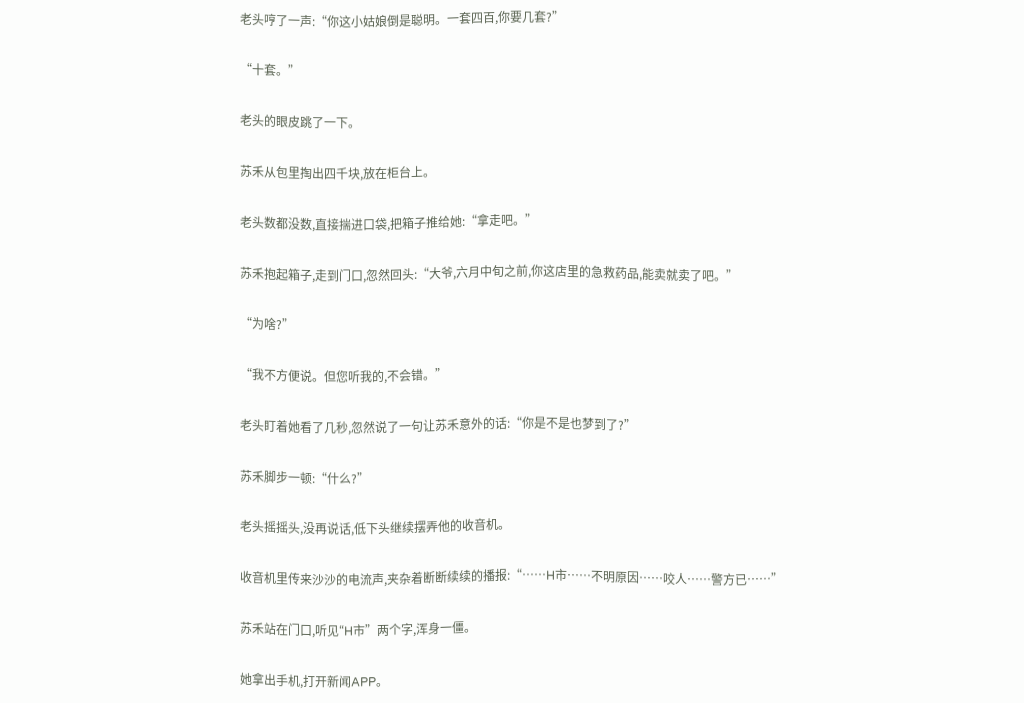老头哼了一声:“你这小姑娘倒是聪明。一套四百,你要几套?”

“十套。”

老头的眼皮跳了一下。

苏禾从包里掏出四千块,放在柜台上。

老头数都没数,直接揣进口袋,把箱子推给她:“拿走吧。”

苏禾抱起箱子,走到门口,忽然回头:“大爷,六月中旬之前,你这店里的急救药品,能卖就卖了吧。”

“为啥?”

“我不方便说。但您听我的,不会错。”

老头盯着她看了几秒,忽然说了一句让苏禾意外的话:“你是不是也梦到了?”

苏禾脚步一顿:“什么?”

老头摇摇头,没再说话,低下头继续摆弄他的收音机。

收音机里传来沙沙的电流声,夹杂着断断续续的播报:“……H市……不明原因……咬人……警方已……”

苏禾站在门口,听见“H市”两个字,浑身一僵。

她拿出手机,打开新闻APP。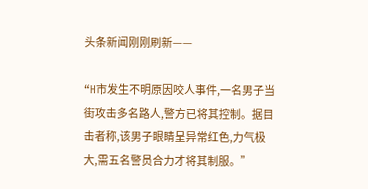头条新闻刚刚刷新——

“H市发生不明原因咬人事件,一名男子当街攻击多名路人,警方已将其控制。据目击者称,该男子眼睛呈异常红色,力气极大,需五名警员合力才将其制服。”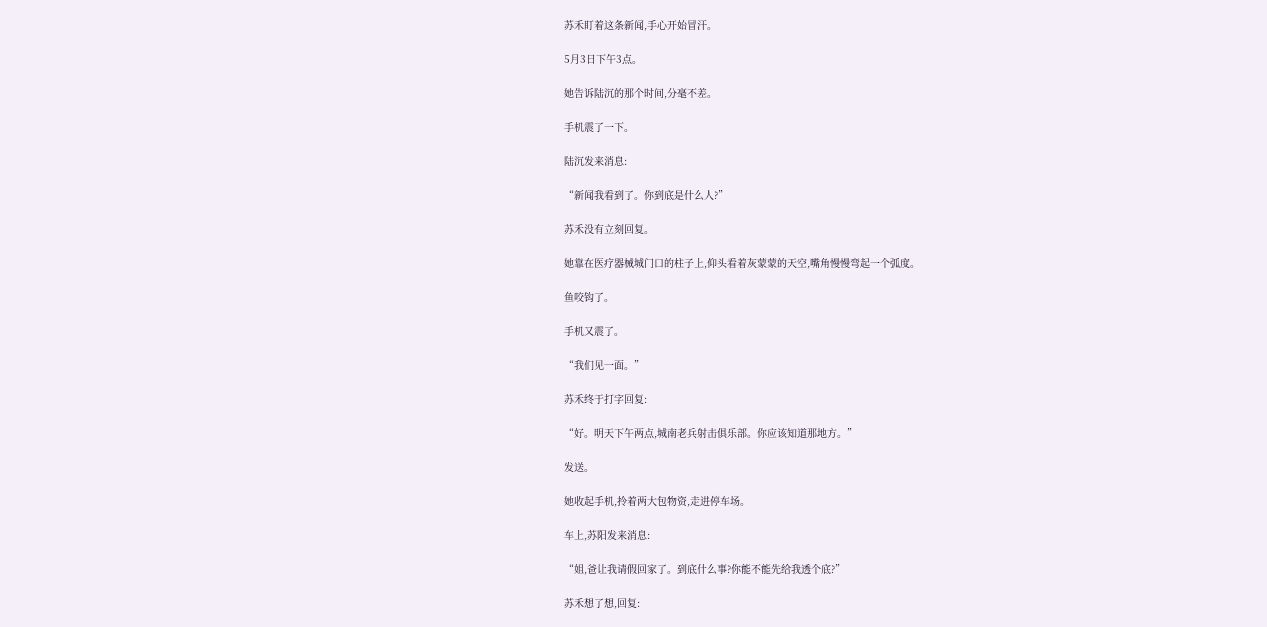苏禾盯着这条新闻,手心开始冒汗。

5月3日下午3点。

她告诉陆沉的那个时间,分毫不差。

手机震了一下。

陆沉发来消息:

“新闻我看到了。你到底是什么人?”

苏禾没有立刻回复。

她靠在医疗器械城门口的柱子上,仰头看着灰蒙蒙的天空,嘴角慢慢弯起一个弧度。

鱼咬钩了。

手机又震了。

“我们见一面。”

苏禾终于打字回复:

“好。明天下午两点,城南老兵射击俱乐部。你应该知道那地方。”

发送。

她收起手机,拎着两大包物资,走进停车场。

车上,苏阳发来消息:

“姐,爸让我请假回家了。到底什么事?你能不能先给我透个底?”

苏禾想了想,回复: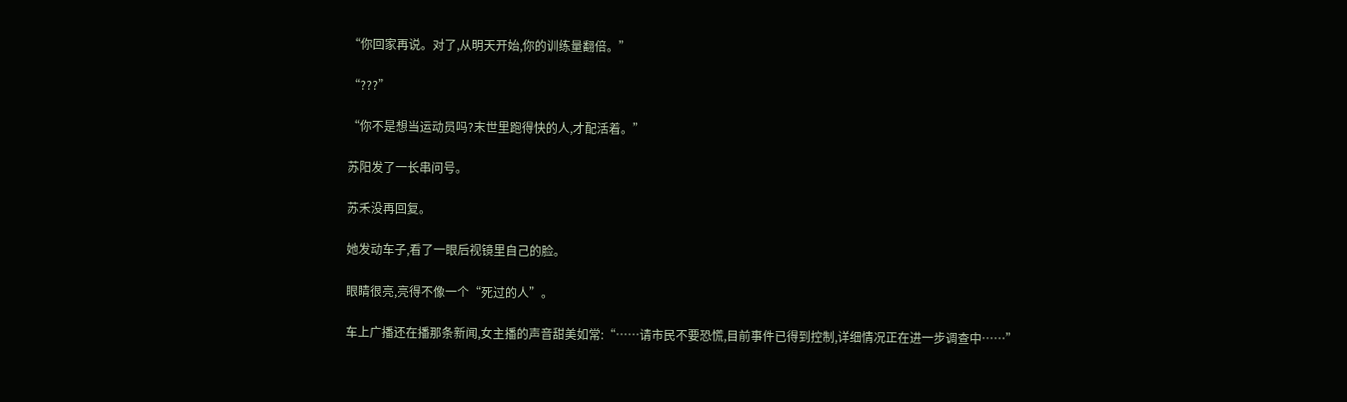“你回家再说。对了,从明天开始,你的训练量翻倍。”

“???”

“你不是想当运动员吗?末世里跑得快的人,才配活着。”

苏阳发了一长串问号。

苏禾没再回复。

她发动车子,看了一眼后视镜里自己的脸。

眼睛很亮,亮得不像一个“死过的人”。

车上广播还在播那条新闻,女主播的声音甜美如常:“……请市民不要恐慌,目前事件已得到控制,详细情况正在进一步调查中……”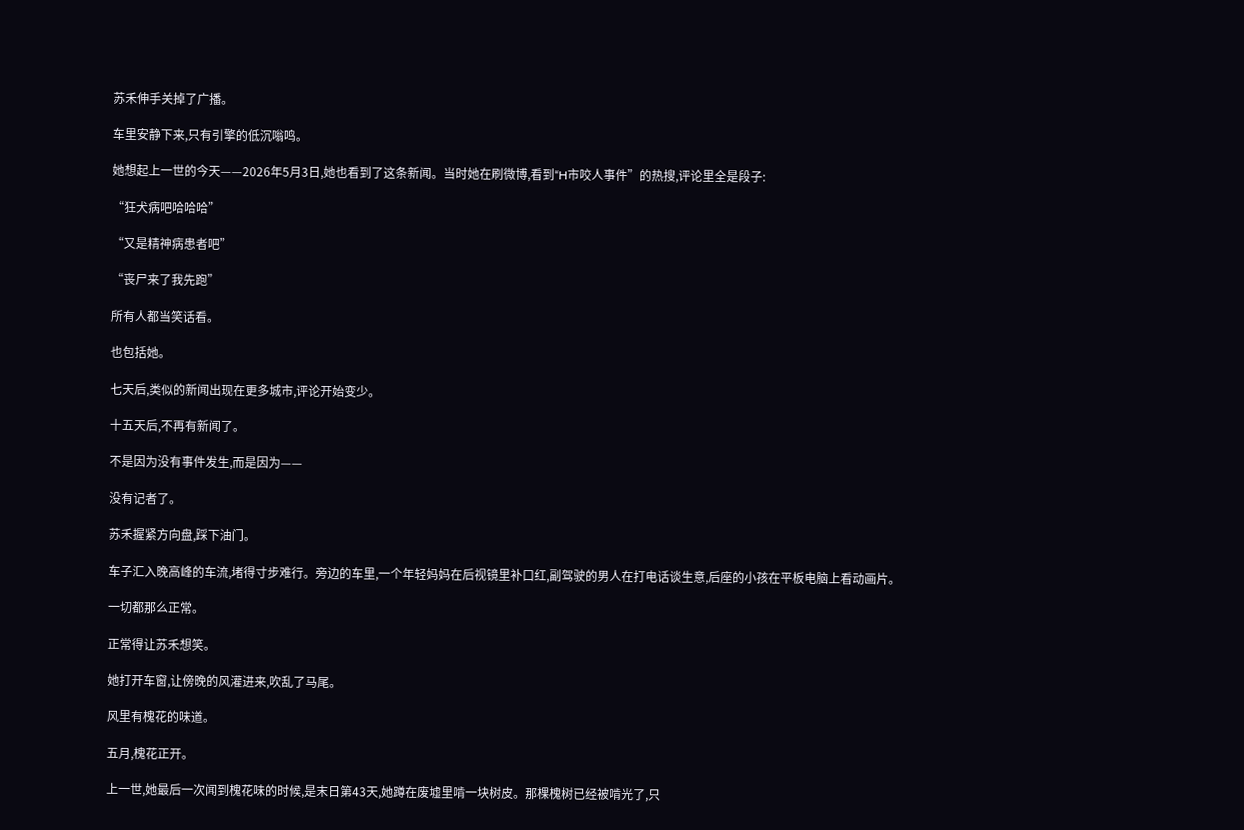苏禾伸手关掉了广播。

车里安静下来,只有引擎的低沉嗡鸣。

她想起上一世的今天——2026年5月3日,她也看到了这条新闻。当时她在刷微博,看到“H市咬人事件”的热搜,评论里全是段子:

“狂犬病吧哈哈哈”

“又是精神病患者吧”

“丧尸来了我先跑”

所有人都当笑话看。

也包括她。

七天后,类似的新闻出现在更多城市,评论开始变少。

十五天后,不再有新闻了。

不是因为没有事件发生,而是因为——

没有记者了。

苏禾握紧方向盘,踩下油门。

车子汇入晚高峰的车流,堵得寸步难行。旁边的车里,一个年轻妈妈在后视镜里补口红,副驾驶的男人在打电话谈生意,后座的小孩在平板电脑上看动画片。

一切都那么正常。

正常得让苏禾想笑。

她打开车窗,让傍晚的风灌进来,吹乱了马尾。

风里有槐花的味道。

五月,槐花正开。

上一世,她最后一次闻到槐花味的时候,是末日第43天,她蹲在废墟里啃一块树皮。那棵槐树已经被啃光了,只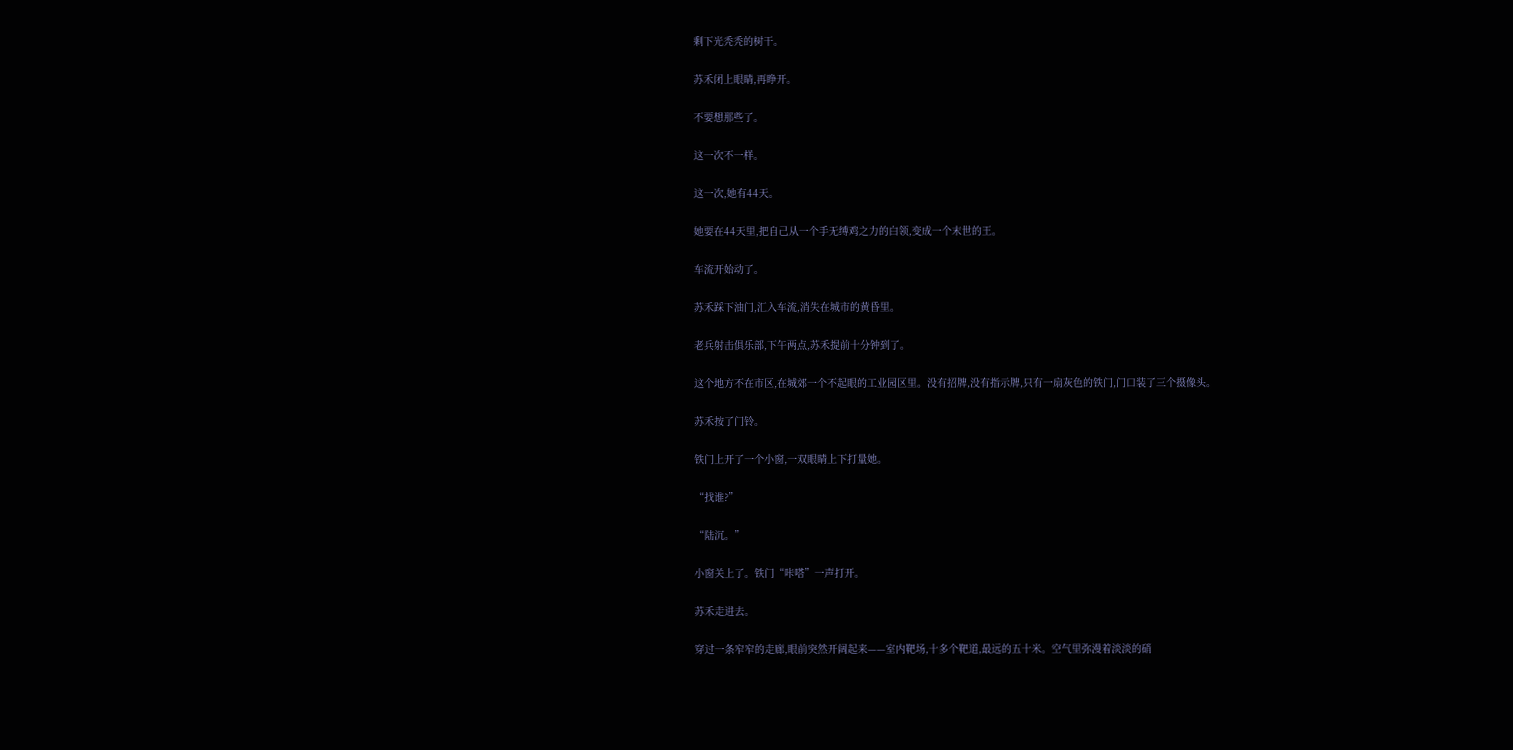剩下光秃秃的树干。

苏禾闭上眼睛,再睁开。

不要想那些了。

这一次不一样。

这一次,她有44天。

她要在44天里,把自己从一个手无缚鸡之力的白领,变成一个末世的王。

车流开始动了。

苏禾踩下油门,汇入车流,消失在城市的黄昏里。

老兵射击俱乐部,下午两点,苏禾提前十分钟到了。

这个地方不在市区,在城郊一个不起眼的工业园区里。没有招牌,没有指示牌,只有一扇灰色的铁门,门口装了三个摄像头。

苏禾按了门铃。

铁门上开了一个小窗,一双眼睛上下打量她。

“找谁?”

“陆沉。”

小窗关上了。铁门“咔嗒”一声打开。

苏禾走进去。

穿过一条窄窄的走廊,眼前突然开阔起来——室内靶场,十多个靶道,最远的五十米。空气里弥漫着淡淡的硝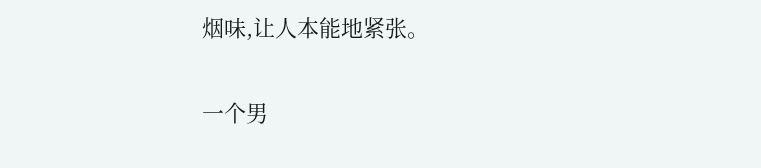烟味,让人本能地紧张。

一个男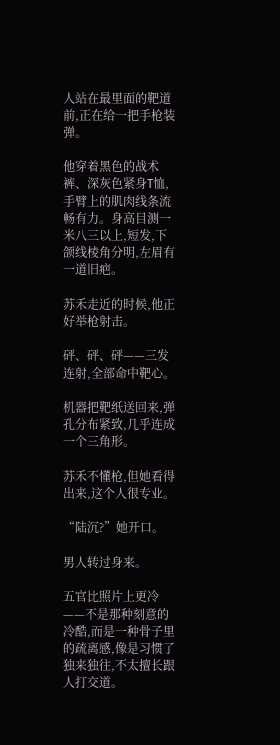人站在最里面的靶道前,正在给一把手枪装弹。

他穿着黑色的战术裤、深灰色紧身T恤,手臂上的肌肉线条流畅有力。身高目测一米八三以上,短发,下颌线棱角分明,左眉有一道旧疤。

苏禾走近的时候,他正好举枪射击。

砰、砰、砰——三发连射,全部命中靶心。

机器把靶纸送回来,弹孔分布紧致,几乎连成一个三角形。

苏禾不懂枪,但她看得出来,这个人很专业。

“陆沉?”她开口。

男人转过身来。

五官比照片上更冷——不是那种刻意的冷酷,而是一种骨子里的疏离感,像是习惯了独来独往,不太擅长跟人打交道。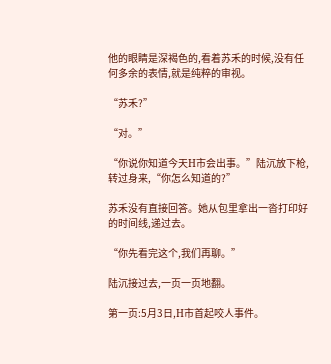他的眼睛是深褐色的,看着苏禾的时候,没有任何多余的表情,就是纯粹的审视。

“苏禾?”

“对。”

“你说你知道今天H市会出事。”陆沉放下枪,转过身来,“你怎么知道的?”

苏禾没有直接回答。她从包里拿出一沓打印好的时间线,递过去。

“你先看完这个,我们再聊。”

陆沉接过去,一页一页地翻。

第一页:5月3日,H市首起咬人事件。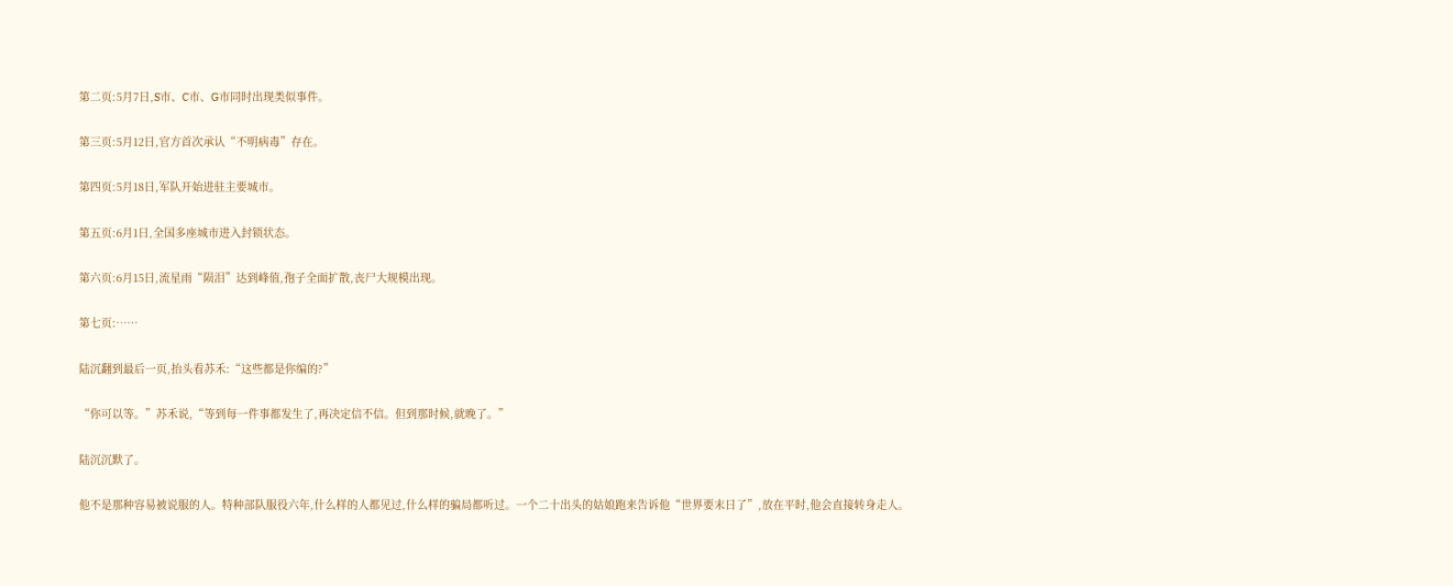第二页:5月7日,S市、C市、G市同时出现类似事件。

第三页:5月12日,官方首次承认“不明病毒”存在。

第四页:5月18日,军队开始进驻主要城市。

第五页:6月1日,全国多座城市进入封锁状态。

第六页:6月15日,流星雨“陨泪”达到峰值,孢子全面扩散,丧尸大规模出现。

第七页:……

陆沉翻到最后一页,抬头看苏禾:“这些都是你编的?”

“你可以等。”苏禾说,“等到每一件事都发生了,再决定信不信。但到那时候,就晚了。”

陆沉沉默了。

他不是那种容易被说服的人。特种部队服役六年,什么样的人都见过,什么样的骗局都听过。一个二十出头的姑娘跑来告诉他“世界要末日了”,放在平时,他会直接转身走人。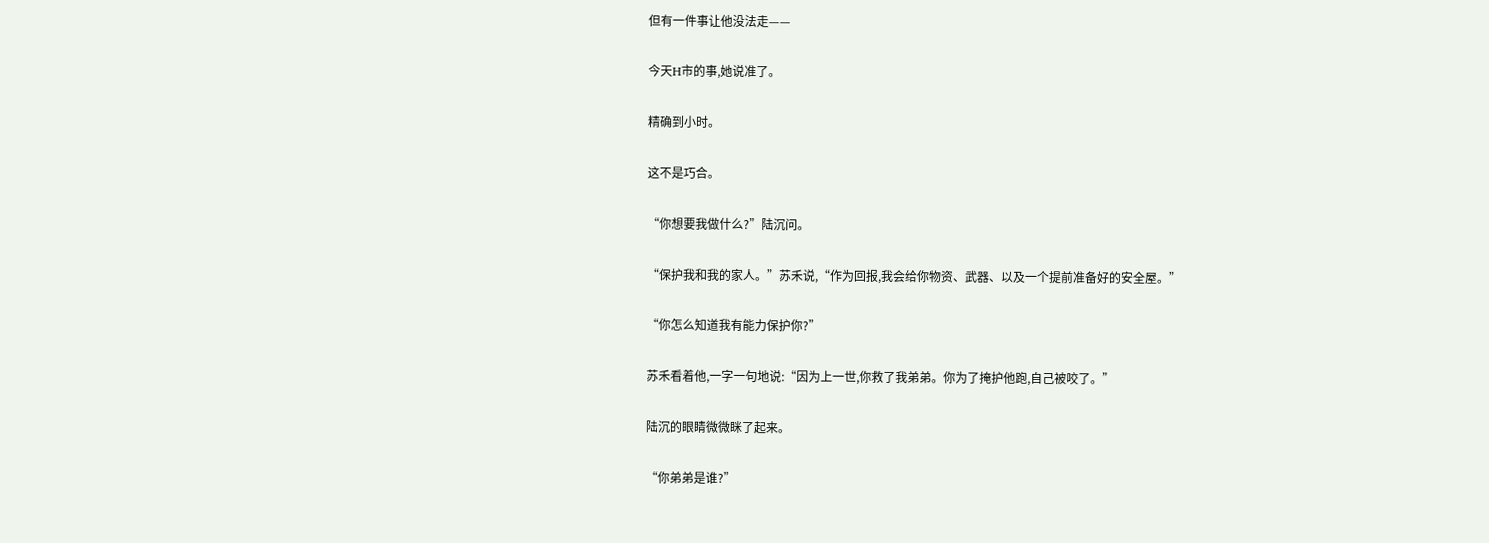但有一件事让他没法走——

今天H市的事,她说准了。

精确到小时。

这不是巧合。

“你想要我做什么?”陆沉问。

“保护我和我的家人。”苏禾说,“作为回报,我会给你物资、武器、以及一个提前准备好的安全屋。”

“你怎么知道我有能力保护你?”

苏禾看着他,一字一句地说:“因为上一世,你救了我弟弟。你为了掩护他跑,自己被咬了。”

陆沉的眼睛微微眯了起来。

“你弟弟是谁?”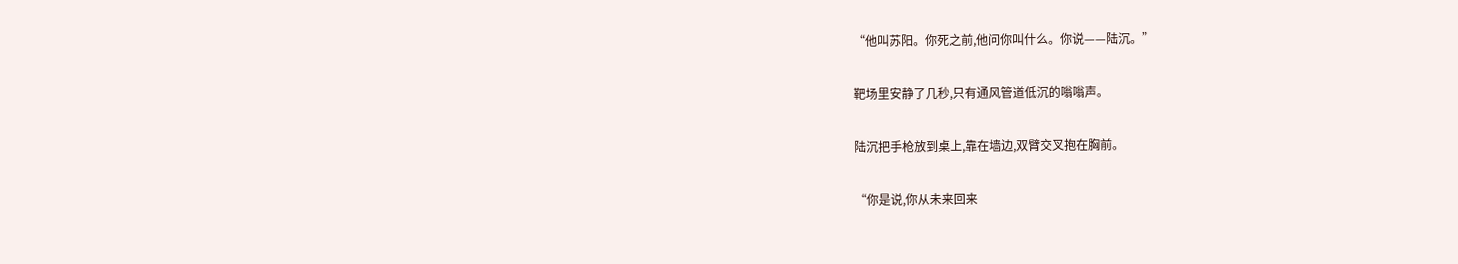“他叫苏阳。你死之前,他问你叫什么。你说——陆沉。”

靶场里安静了几秒,只有通风管道低沉的嗡嗡声。

陆沉把手枪放到桌上,靠在墙边,双臂交叉抱在胸前。

“你是说,你从未来回来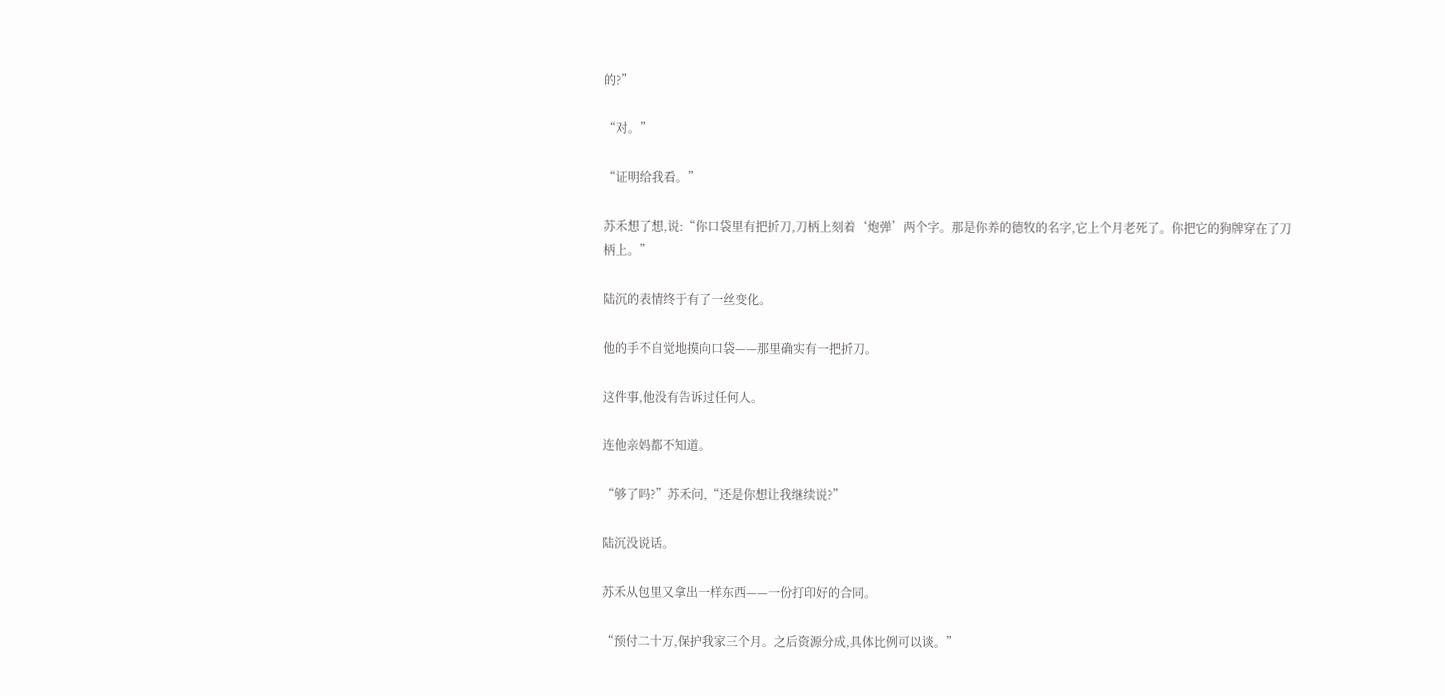的?”

“对。”

“证明给我看。”

苏禾想了想,说:“你口袋里有把折刀,刀柄上刻着‘炮弹’两个字。那是你养的德牧的名字,它上个月老死了。你把它的狗牌穿在了刀柄上。”

陆沉的表情终于有了一丝变化。

他的手不自觉地摸向口袋——那里确实有一把折刀。

这件事,他没有告诉过任何人。

连他亲妈都不知道。

“够了吗?”苏禾问,“还是你想让我继续说?”

陆沉没说话。

苏禾从包里又拿出一样东西——一份打印好的合同。

“预付二十万,保护我家三个月。之后资源分成,具体比例可以谈。”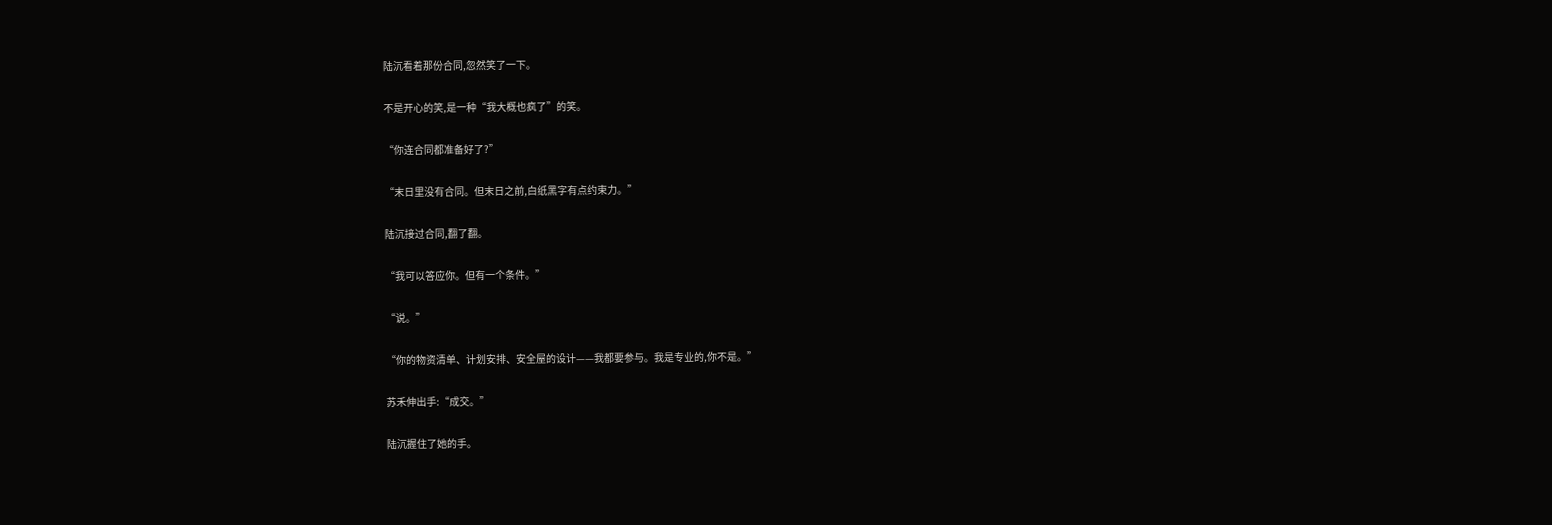陆沉看着那份合同,忽然笑了一下。

不是开心的笑,是一种“我大概也疯了”的笑。

“你连合同都准备好了?”

“末日里没有合同。但末日之前,白纸黑字有点约束力。”

陆沉接过合同,翻了翻。

“我可以答应你。但有一个条件。”

“说。”

“你的物资清单、计划安排、安全屋的设计——我都要参与。我是专业的,你不是。”

苏禾伸出手:“成交。”

陆沉握住了她的手。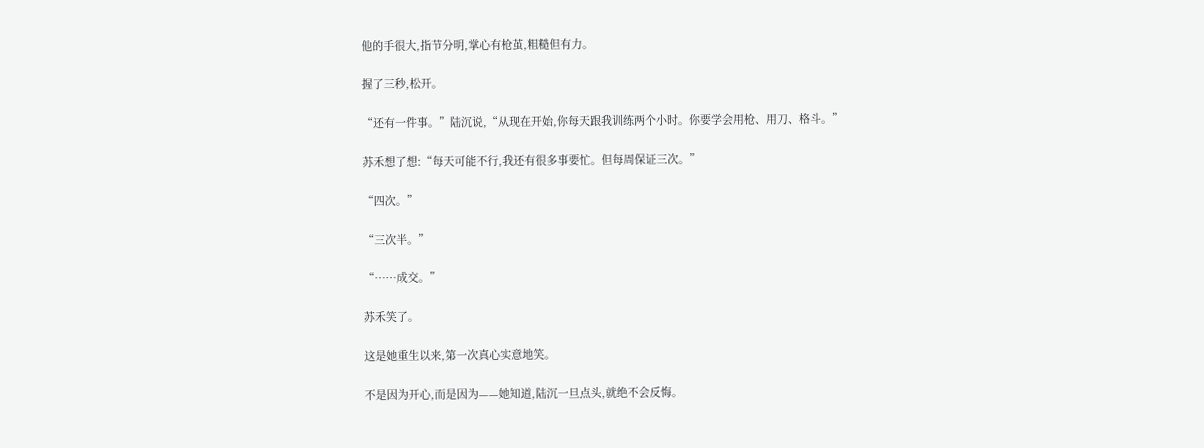他的手很大,指节分明,掌心有枪茧,粗糙但有力。

握了三秒,松开。

“还有一件事。”陆沉说,“从现在开始,你每天跟我训练两个小时。你要学会用枪、用刀、格斗。”

苏禾想了想:“每天可能不行,我还有很多事要忙。但每周保证三次。”

“四次。”

“三次半。”

“……成交。”

苏禾笑了。

这是她重生以来,第一次真心实意地笑。

不是因为开心,而是因为——她知道,陆沉一旦点头,就绝不会反悔。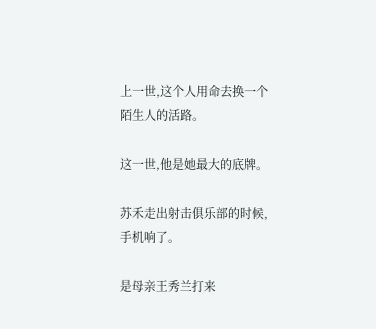上一世,这个人用命去换一个陌生人的活路。

这一世,他是她最大的底牌。

苏禾走出射击俱乐部的时候,手机响了。

是母亲王秀兰打来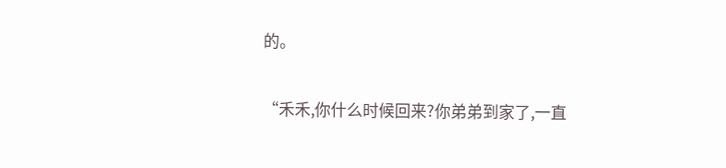的。

“禾禾,你什么时候回来?你弟弟到家了,一直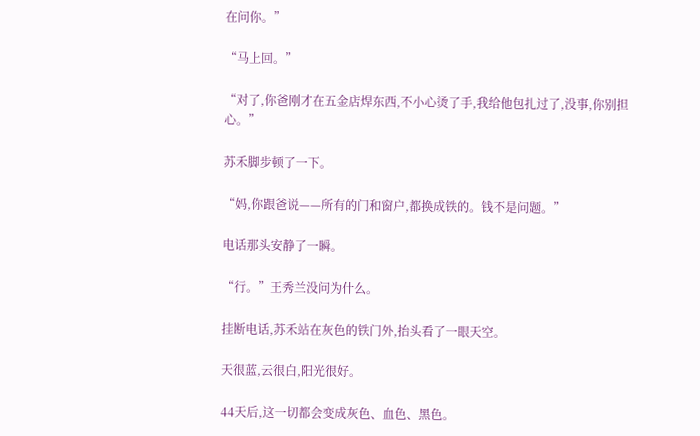在问你。”

“马上回。”

“对了,你爸刚才在五金店焊东西,不小心烫了手,我给他包扎过了,没事,你别担心。”

苏禾脚步顿了一下。

“妈,你跟爸说——所有的门和窗户,都换成铁的。钱不是问题。”

电话那头安静了一瞬。

“行。”王秀兰没问为什么。

挂断电话,苏禾站在灰色的铁门外,抬头看了一眼天空。

天很蓝,云很白,阳光很好。

44天后,这一切都会变成灰色、血色、黑色。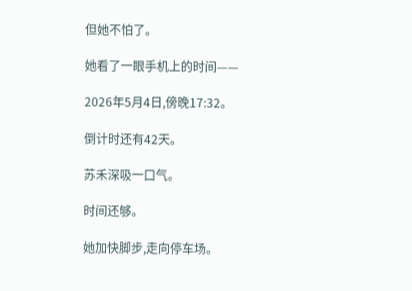但她不怕了。

她看了一眼手机上的时间——

2026年5月4日,傍晚17:32。

倒计时还有42天。

苏禾深吸一口气。

时间还够。

她加快脚步,走向停车场。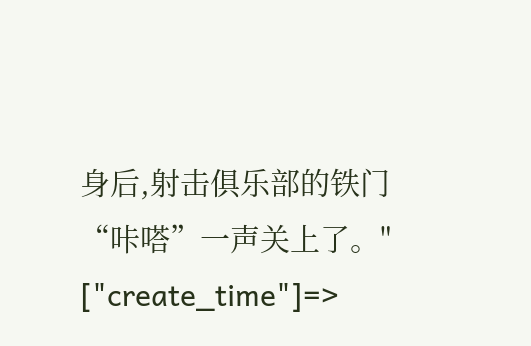身后,射击俱乐部的铁门“咔嗒”一声关上了。" ["create_time"]=>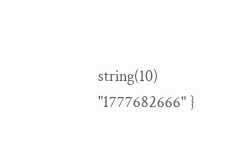string(10) "1777682666" }